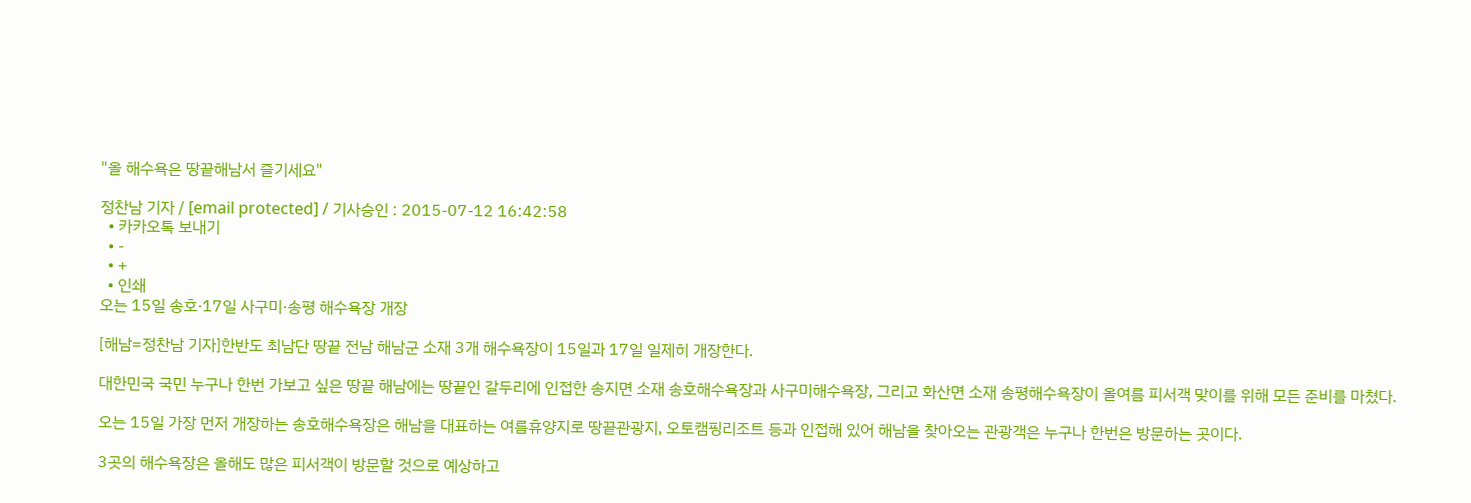"올 해수욕은 땅끝해남서 즐기세요"

정찬남 기자 / [email protected] / 기사승인 : 2015-07-12 16:42:58
  • 카카오톡 보내기
  • -
  • +
  • 인쇄
오는 15일 송호·17일 사구미·송평 해수욕장 개장

[해남=정찬남 기자]한반도 최남단 땅끝 전남 해남군 소재 3개 해수욕장이 15일과 17일 일제히 개장한다.

대한민국 국민 누구나 한번 가보고 싶은 땅끝 해남에는 땅끝인 갈두리에 인접한 송지면 소재 송호해수욕장과 사구미해수욕장, 그리고 화산면 소재 송평해수욕장이 올여름 피서객 맞이를 위해 모든 준비를 마쳤다.

오는 15일 가장 먼저 개장하는 송호해수욕장은 해남을 대표하는 여름휴양지로 땅끝관광지, 오토캠핑리조트 등과 인접해 있어 해남을 찾아오는 관광객은 누구나 한번은 방문하는 곳이다.

3곳의 해수욕장은 올해도 많은 피서객이 방문할 것으로 예상하고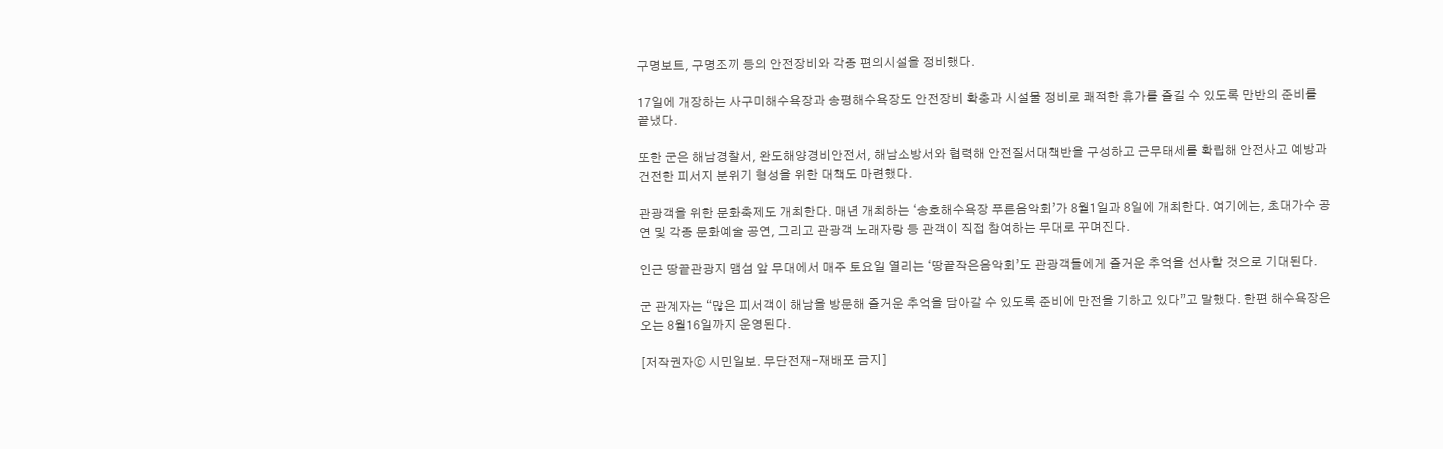구명보트, 구명조끼 등의 안전장비와 각종 편의시설을 정비했다.

17일에 개장하는 사구미해수욕장과 송평해수욕장도 안전장비 확충과 시설물 정비로 쾌적한 휴가를 즐길 수 있도록 만반의 준비를 끝냈다.

또한 군은 해남경찰서, 완도해양경비안전서, 해남소방서와 협력해 안전질서대책반을 구성하고 근무태세를 확립해 안전사고 예방과 건전한 피서지 분위기 형성을 위한 대책도 마련했다.

관광객을 위한 문화축제도 개최한다. 매년 개최하는 ‘송호해수욕장 푸른음악회’가 8월1일과 8일에 개최한다. 여기에는, 초대가수 공연 및 각종 문화예술 공연, 그리고 관광객 노래자랑 등 관객이 직접 참여하는 무대로 꾸며진다.

인근 땅끝관광지 맴섬 앞 무대에서 매주 토요일 열리는 ‘땅끝작은음악회’도 관광객들에게 즐거운 추억을 선사할 것으로 기대된다.

군 관계자는 “많은 피서객이 해남을 방문해 즐거운 추억을 담아갈 수 있도록 준비에 만전을 기하고 있다”고 말했다. 한편 해수욕장은 오는 8월16일까지 운영된다.

[저작권자ⓒ 시민일보. 무단전재-재배포 금지]